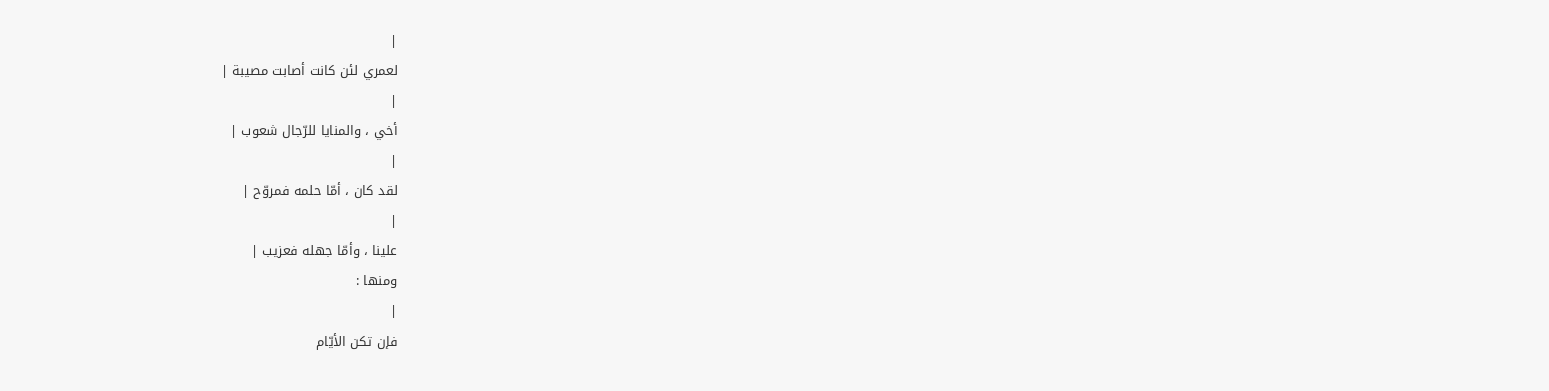|
لعمري لئن كانت أصابت مصيبة |
|
أخي ، والمنايا للرّجال شعوب |
|
لقد كان ، أمّا حلمه فمروّح |
|
علينا ، وأمّا جهله فعزيب |
ومنها :
|
فإن تكن الأيّام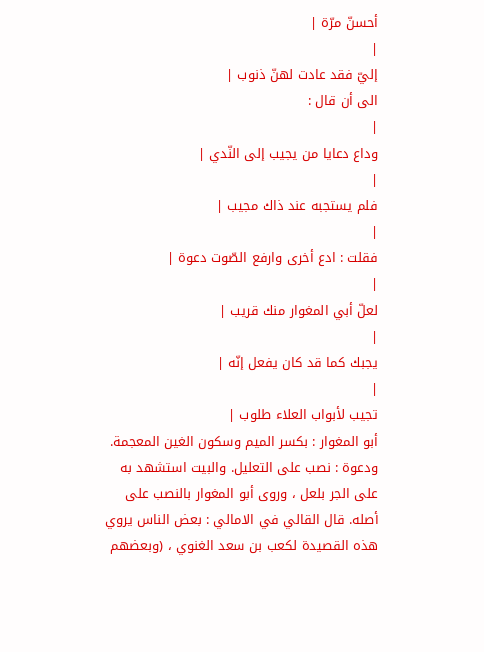أحسنّ مرّة |
|
إليّ فقد عادت لهنّ ذنوب |
الى أن قال :
|
وداع دعايا من يجيب إلى النّدي |
|
فلم يستجبه عند ذاك مجيب |
|
فقلت : ادع أخرى وارفع الصّوت دعوة |
|
لعلّ أبي المغوار منك قريب |
|
يجبك كما قد كان يفعل إنّه |
|
تجيب لأبواب العلاء طلوب |
أبو المغوار : بكسر الميم وسكون الغين المعجمة. ودعوة : نصب على التعليل. والبيت استشهد به على الجر بلعل ، وروى أبو المغوار بالنصب على أصله. قال القالي في الامالي : بعض الناس يروي هذه القصيدة لكعب بن سعد الغنوي ، (وبعضهم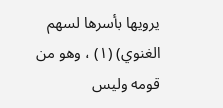يرويها بأسرها لسهم الغنوي) (١) ، وهو من قومه وليس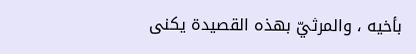بأخيه ، والمرثيّ بهذه القصيدة يكنى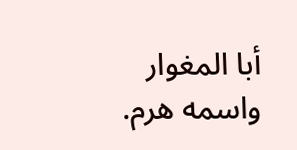أبا المغوار واسمه هرم.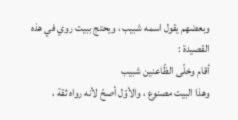وبعضهم يقول اسمه شبيب ، ويحتج ببيت روي في هذه القصيدة :
أقام وخلّى الظّاعنين شبيب
وهذا البيت مصنوع ، والأوّل أصحّ لأنه رواه ثقة ،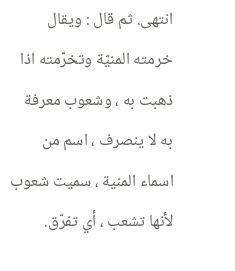انتهى. ثم قال : ويقال خرمته المنيّة وتخرّمته اذا ذهبت به ، وشعوب معرفة به لا ينصرف ، اسم من اسماء المنية ، سميت شعوب لأنها تشعب ، أي تفرّق.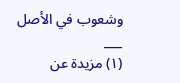وشعوب في الأصل
___
(١) مزيدة عن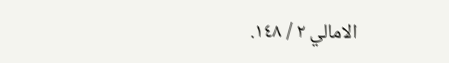الامالي ٢ / ١٤٨.